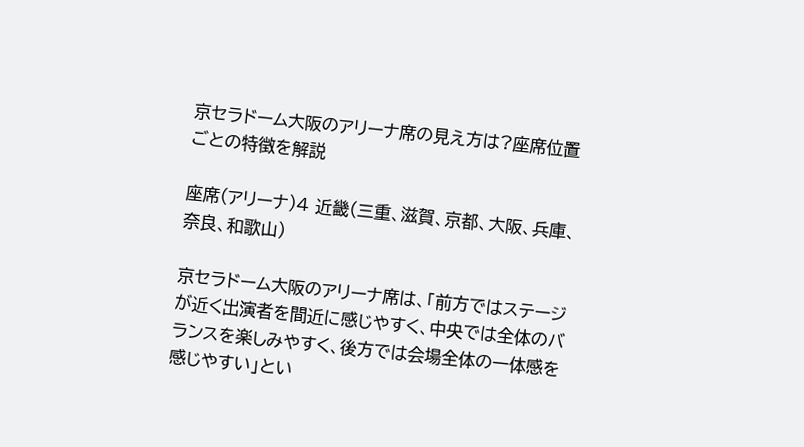京セラドーム大阪のアリーナ席の見え方は?座席位置ごとの特徴を解説

座席(アリーナ)4 近畿(三重、滋賀、京都、大阪、兵庫、奈良、和歌山)

京セラドーム大阪のアリーナ席は、「前方ではステージが近く出演者を間近に感じやすく、中央では全体のバランスを楽しみやすく、後方では会場全体の一体感を感じやすい」とい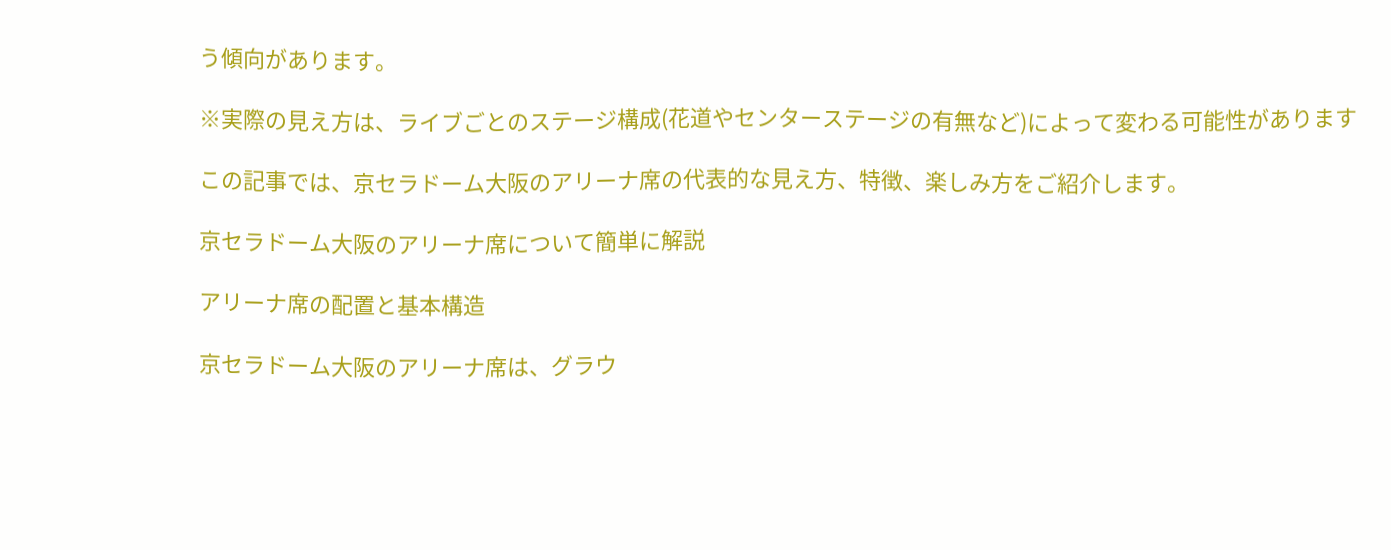う傾向があります。

※実際の見え方は、ライブごとのステージ構成(花道やセンターステージの有無など)によって変わる可能性があります

この記事では、京セラドーム大阪のアリーナ席の代表的な見え方、特徴、楽しみ方をご紹介します。

京セラドーム大阪のアリーナ席について簡単に解説

アリーナ席の配置と基本構造

京セラドーム大阪のアリーナ席は、グラウ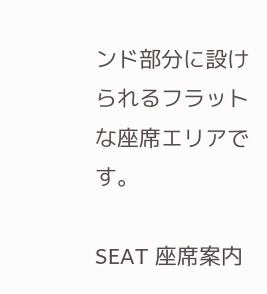ンド部分に設けられるフラットな座席エリアです。

SEAT 座席案内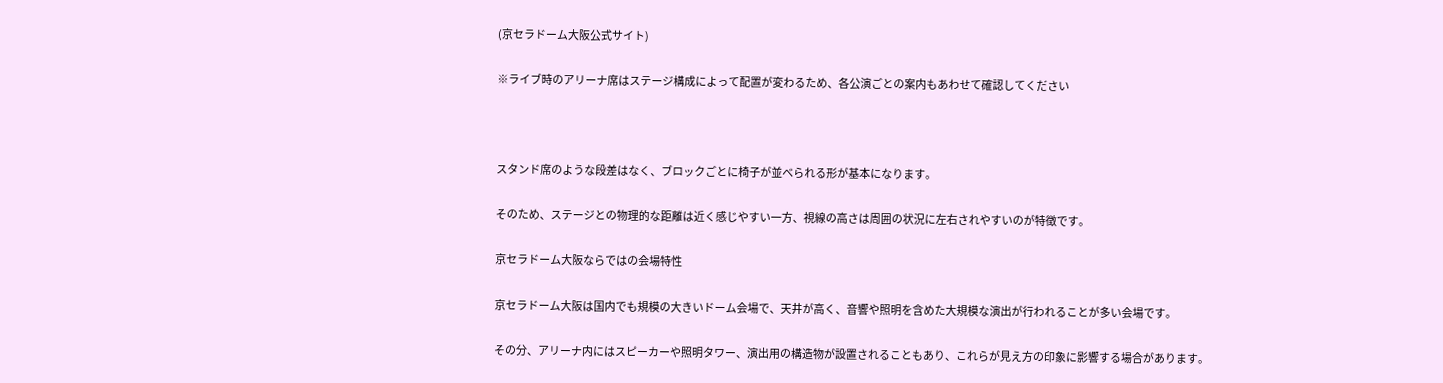(京セラドーム大阪公式サイト)

※ライブ時のアリーナ席はステージ構成によって配置が変わるため、各公演ごとの案内もあわせて確認してください



スタンド席のような段差はなく、ブロックごとに椅子が並べられる形が基本になります。

そのため、ステージとの物理的な距離は近く感じやすい一方、視線の高さは周囲の状況に左右されやすいのが特徴です。

京セラドーム大阪ならではの会場特性

京セラドーム大阪は国内でも規模の大きいドーム会場で、天井が高く、音響や照明を含めた大規模な演出が行われることが多い会場です。

その分、アリーナ内にはスピーカーや照明タワー、演出用の構造物が設置されることもあり、これらが見え方の印象に影響する場合があります。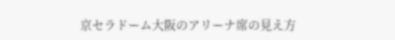京セラドーム大阪のアリーナ席の見え方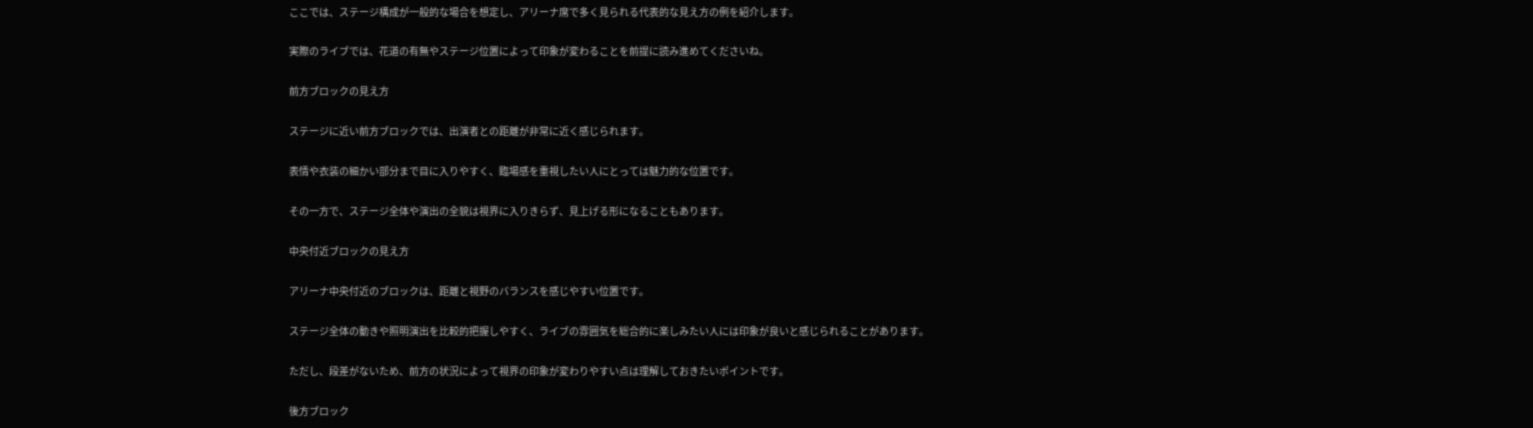ここでは、ステージ構成が一般的な場合を想定し、アリーナ席で多く見られる代表的な見え方の例を紹介します。

実際のライブでは、花道の有無やステージ位置によって印象が変わることを前提に読み進めてくださいね。

前方ブロックの見え方

ステージに近い前方ブロックでは、出演者との距離が非常に近く感じられます。

表情や衣装の細かい部分まで目に入りやすく、臨場感を重視したい人にとっては魅力的な位置です。

その一方で、ステージ全体や演出の全貌は視界に入りきらず、見上げる形になることもあります。

中央付近ブロックの見え方

アリーナ中央付近のブロックは、距離と視野のバランスを感じやすい位置です。

ステージ全体の動きや照明演出を比較的把握しやすく、ライブの雰囲気を総合的に楽しみたい人には印象が良いと感じられることがあります。

ただし、段差がないため、前方の状況によって視界の印象が変わりやすい点は理解しておきたいポイントです。

後方ブロック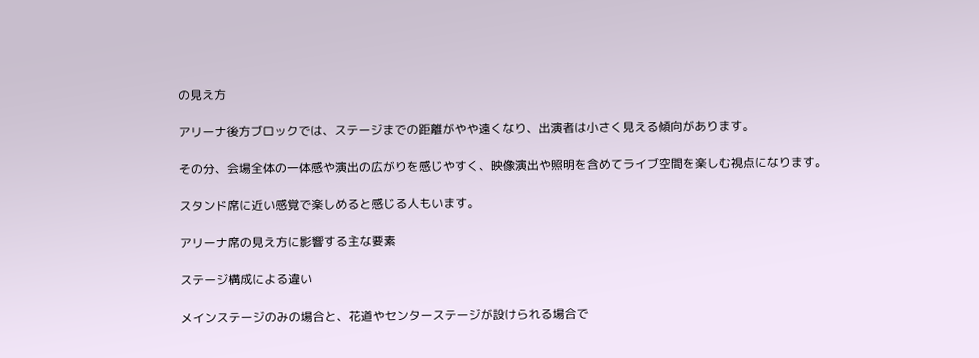の見え方

アリーナ後方ブロックでは、ステージまでの距離がやや遠くなり、出演者は小さく見える傾向があります。

その分、会場全体の一体感や演出の広がりを感じやすく、映像演出や照明を含めてライブ空間を楽しむ視点になります。

スタンド席に近い感覚で楽しめると感じる人もいます。

アリーナ席の見え方に影響する主な要素

ステージ構成による違い

メインステージのみの場合と、花道やセンターステージが設けられる場合で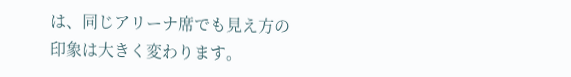は、同じアリーナ席でも見え方の印象は大きく変わります。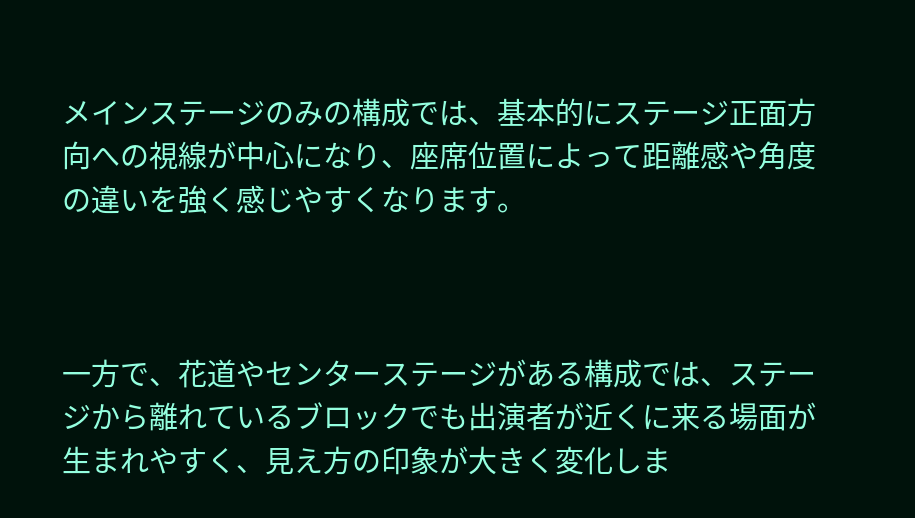メインステージのみの構成では、基本的にステージ正面方向への視線が中心になり、座席位置によって距離感や角度の違いを強く感じやすくなります。



一方で、花道やセンターステージがある構成では、ステージから離れているブロックでも出演者が近くに来る場面が生まれやすく、見え方の印象が大きく変化しま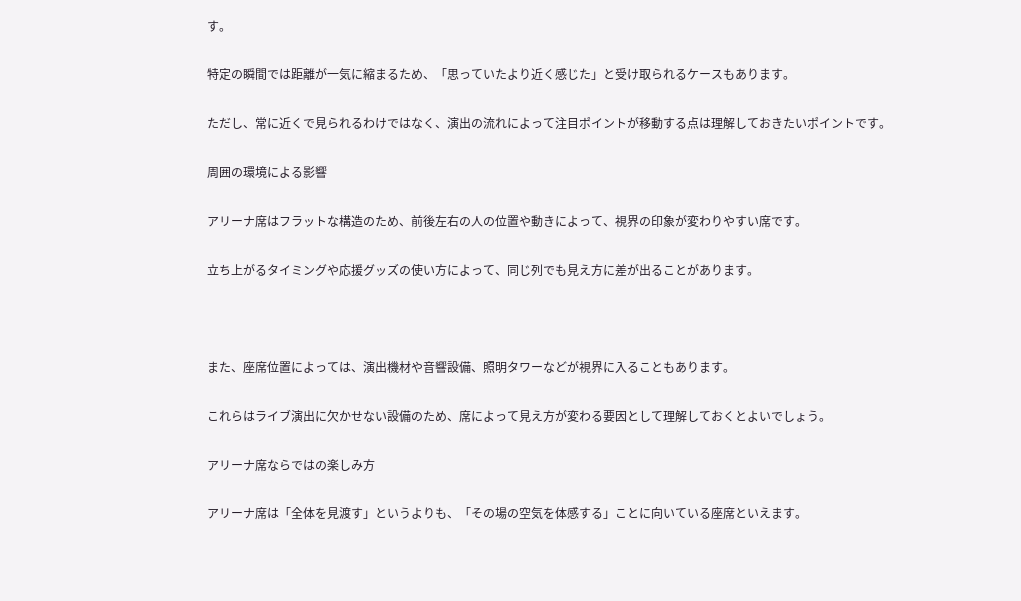す。

特定の瞬間では距離が一気に縮まるため、「思っていたより近く感じた」と受け取られるケースもあります。

ただし、常に近くで見られるわけではなく、演出の流れによって注目ポイントが移動する点は理解しておきたいポイントです。

周囲の環境による影響

アリーナ席はフラットな構造のため、前後左右の人の位置や動きによって、視界の印象が変わりやすい席です。

立ち上がるタイミングや応援グッズの使い方によって、同じ列でも見え方に差が出ることがあります。



また、座席位置によっては、演出機材や音響設備、照明タワーなどが視界に入ることもあります。

これらはライブ演出に欠かせない設備のため、席によって見え方が変わる要因として理解しておくとよいでしょう。

アリーナ席ならではの楽しみ方

アリーナ席は「全体を見渡す」というよりも、「その場の空気を体感する」ことに向いている座席といえます。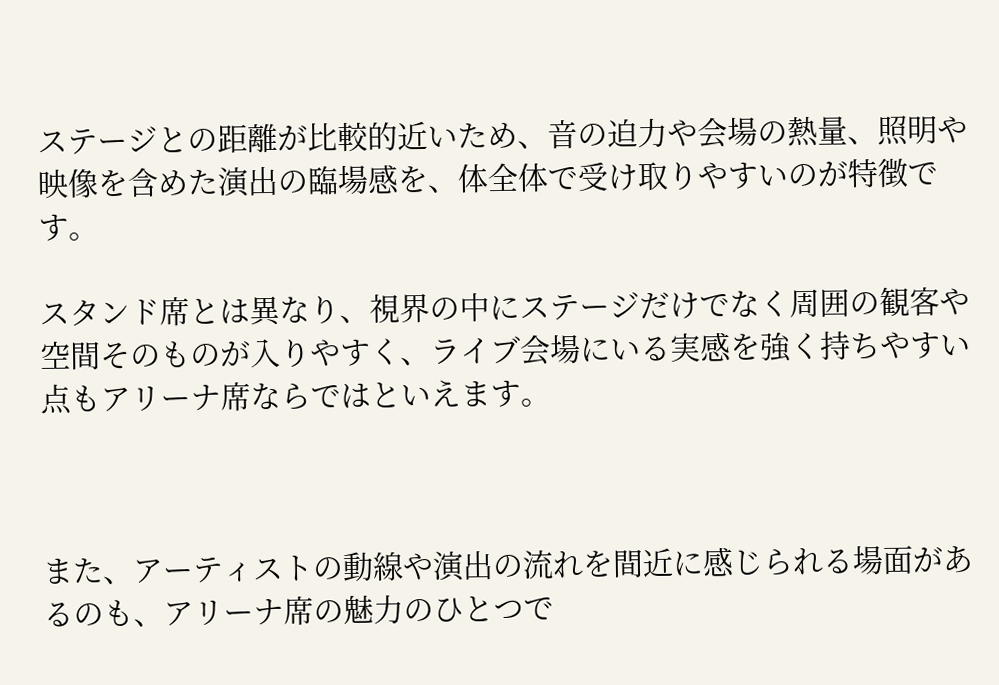ステージとの距離が比較的近いため、音の迫力や会場の熱量、照明や映像を含めた演出の臨場感を、体全体で受け取りやすいのが特徴です。

スタンド席とは異なり、視界の中にステージだけでなく周囲の観客や空間そのものが入りやすく、ライブ会場にいる実感を強く持ちやすい点もアリーナ席ならではといえます。



また、アーティストの動線や演出の流れを間近に感じられる場面があるのも、アリーナ席の魅力のひとつで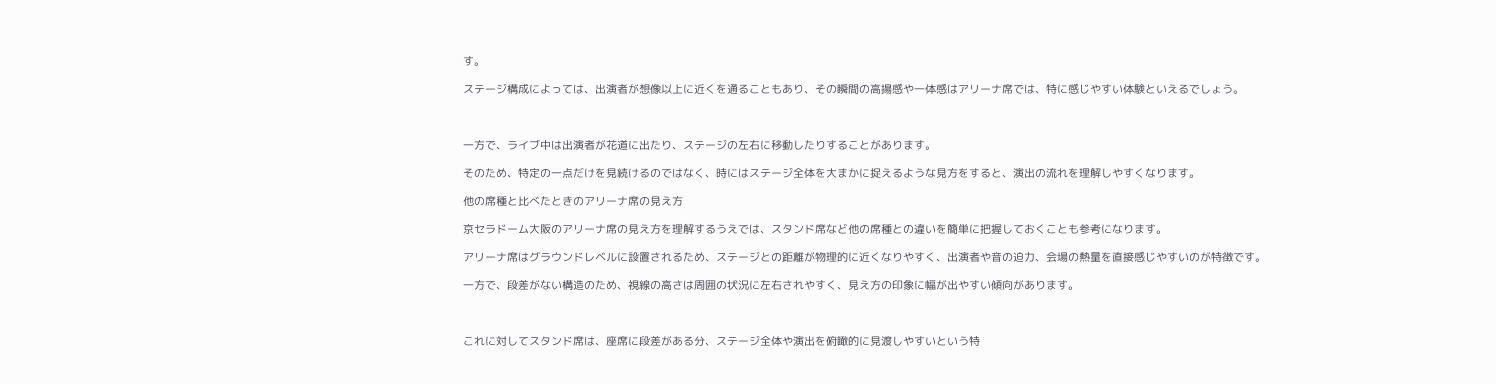す。

ステージ構成によっては、出演者が想像以上に近くを通ることもあり、その瞬間の高揚感や一体感はアリーナ席では、特に感じやすい体験といえるでしょう。



一方で、ライブ中は出演者が花道に出たり、ステージの左右に移動したりすることがあります。

そのため、特定の一点だけを見続けるのではなく、時にはステージ全体を大まかに捉えるような見方をすると、演出の流れを理解しやすくなります。

他の席種と比べたときのアリーナ席の見え方

京セラドーム大阪のアリーナ席の見え方を理解するうえでは、スタンド席など他の席種との違いを簡単に把握しておくことも参考になります。

アリーナ席はグラウンドレベルに設置されるため、ステージとの距離が物理的に近くなりやすく、出演者や音の迫力、会場の熱量を直接感じやすいのが特徴です。

一方で、段差がない構造のため、視線の高さは周囲の状況に左右されやすく、見え方の印象に幅が出やすい傾向があります。



これに対してスタンド席は、座席に段差がある分、ステージ全体や演出を俯瞰的に見渡しやすいという特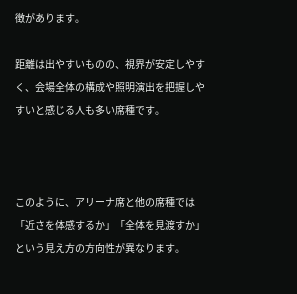徴があります。

距離は出やすいものの、視界が安定しやすく、会場全体の構成や照明演出を把握しやすいと感じる人も多い席種です。



このように、アリーナ席と他の席種では「近さを体感するか」「全体を見渡すか」という見え方の方向性が異なります。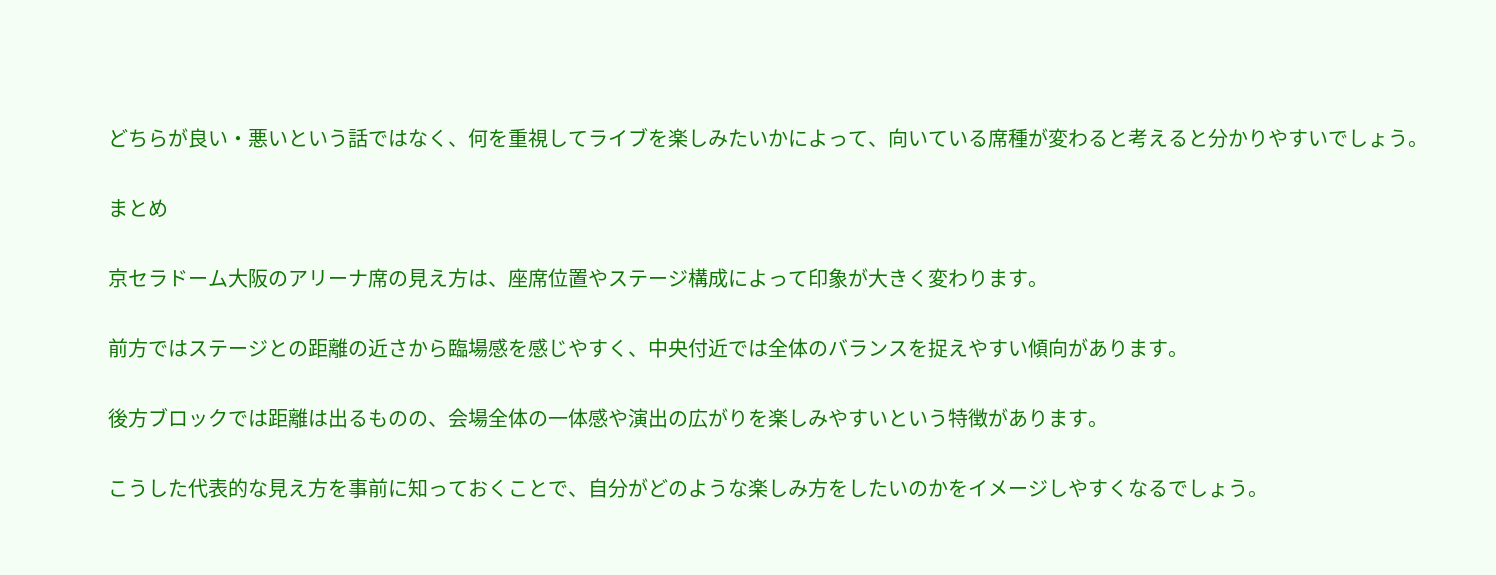どちらが良い・悪いという話ではなく、何を重視してライブを楽しみたいかによって、向いている席種が変わると考えると分かりやすいでしょう。

まとめ

京セラドーム大阪のアリーナ席の見え方は、座席位置やステージ構成によって印象が大きく変わります。

前方ではステージとの距離の近さから臨場感を感じやすく、中央付近では全体のバランスを捉えやすい傾向があります。

後方ブロックでは距離は出るものの、会場全体の一体感や演出の広がりを楽しみやすいという特徴があります。

こうした代表的な見え方を事前に知っておくことで、自分がどのような楽しみ方をしたいのかをイメージしやすくなるでしょう。